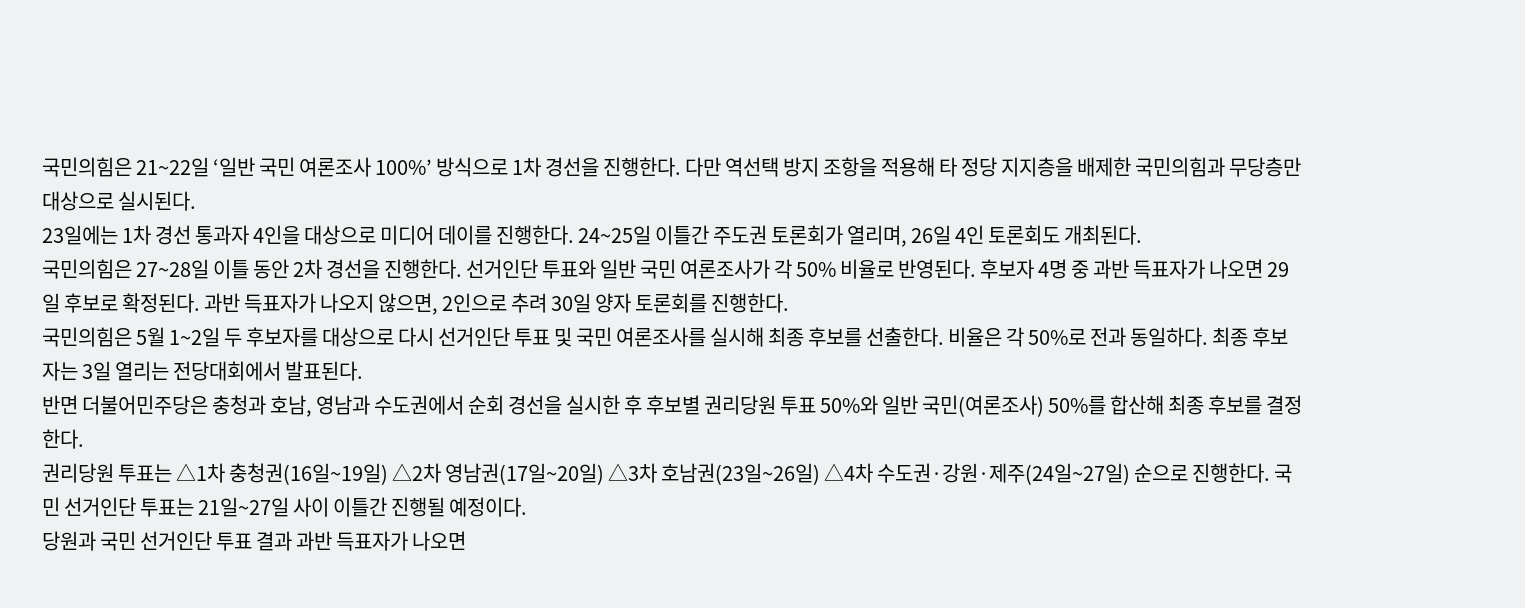국민의힘은 21~22일 ‘일반 국민 여론조사 100%’ 방식으로 1차 경선을 진행한다. 다만 역선택 방지 조항을 적용해 타 정당 지지층을 배제한 국민의힘과 무당층만 대상으로 실시된다.
23일에는 1차 경선 통과자 4인을 대상으로 미디어 데이를 진행한다. 24~25일 이틀간 주도권 토론회가 열리며, 26일 4인 토론회도 개최된다.
국민의힘은 27~28일 이틀 동안 2차 경선을 진행한다. 선거인단 투표와 일반 국민 여론조사가 각 50% 비율로 반영된다. 후보자 4명 중 과반 득표자가 나오면 29일 후보로 확정된다. 과반 득표자가 나오지 않으면, 2인으로 추려 30일 양자 토론회를 진행한다.
국민의힘은 5월 1~2일 두 후보자를 대상으로 다시 선거인단 투표 및 국민 여론조사를 실시해 최종 후보를 선출한다. 비율은 각 50%로 전과 동일하다. 최종 후보자는 3일 열리는 전당대회에서 발표된다.
반면 더불어민주당은 충청과 호남, 영남과 수도권에서 순회 경선을 실시한 후 후보별 권리당원 투표 50%와 일반 국민(여론조사) 50%를 합산해 최종 후보를 결정한다.
권리당원 투표는 △1차 충청권(16일~19일) △2차 영남권(17일~20일) △3차 호남권(23일~26일) △4차 수도권·강원·제주(24일~27일) 순으로 진행한다. 국민 선거인단 투표는 21일~27일 사이 이틀간 진행될 예정이다.
당원과 국민 선거인단 투표 결과 과반 득표자가 나오면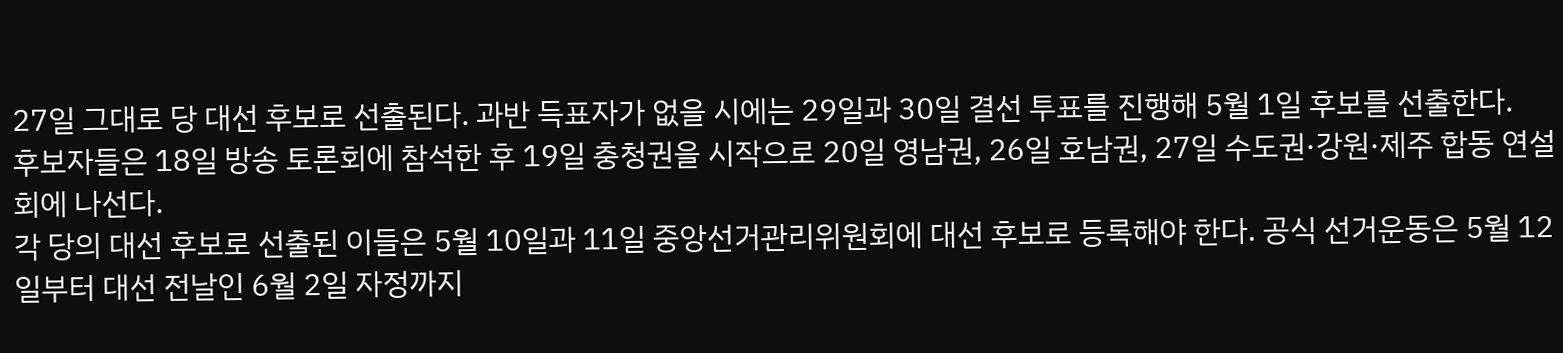27일 그대로 당 대선 후보로 선출된다. 과반 득표자가 없을 시에는 29일과 30일 결선 투표를 진행해 5월 1일 후보를 선출한다.
후보자들은 18일 방송 토론회에 참석한 후 19일 충청권을 시작으로 20일 영남권, 26일 호남권, 27일 수도권·강원·제주 합동 연설회에 나선다.
각 당의 대선 후보로 선출된 이들은 5월 10일과 11일 중앙선거관리위원회에 대선 후보로 등록해야 한다. 공식 선거운동은 5월 12일부터 대선 전날인 6월 2일 자정까지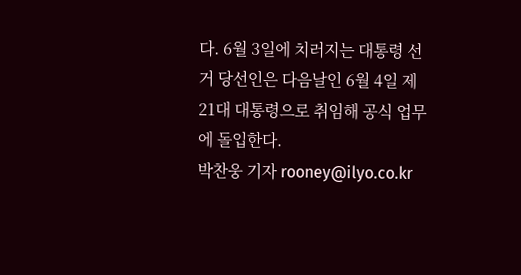다. 6월 3일에 치러지는 대통령 선거 당선인은 다음날인 6월 4일 제21대 대통령으로 취임해 공식 업무에 돌입한다.
박찬웅 기자 rooney@ilyo.co.kr